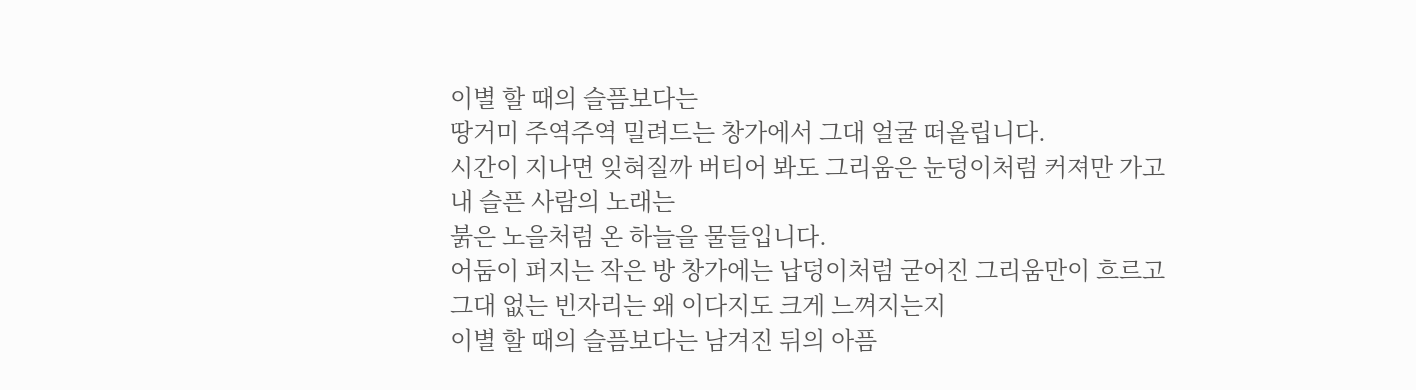이별 할 때의 슬픔보다는
땅거미 주역주역 밀려드는 창가에서 그대 얼굴 떠올립니다.
시간이 지나면 잊혀질까 버티어 봐도 그리움은 눈덩이처럼 커져만 가고
내 슬픈 사람의 노래는
붉은 노을처럼 온 하늘을 물들입니다.
어둠이 퍼지는 작은 방 창가에는 납덩이처럼 굳어진 그리움만이 흐르고
그대 없는 빈자리는 왜 이다지도 크게 느껴지는지
이별 할 때의 슬픔보다는 남겨진 뒤의 아픔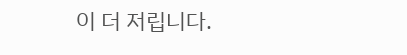이 더 저립니다.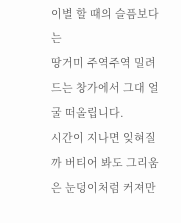이별 할 때의 슬픔보다는
땅거미 주역주역 밀려드는 창가에서 그대 얼굴 떠올립니다.
시간이 지나면 잊혀질까 버티어 봐도 그리움은 눈덩이처럼 커져만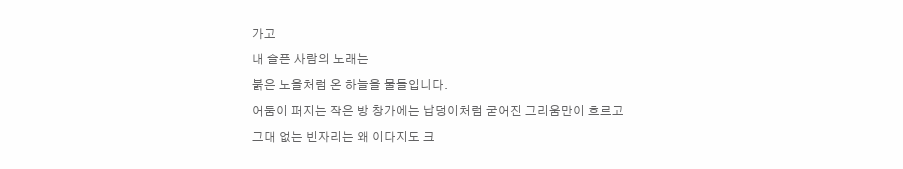가고
내 슬픈 사람의 노래는
붉은 노을처럼 온 하늘을 물들입니다.
어둠이 퍼지는 작은 방 창가에는 납덩이처럼 굳어진 그리움만이 흐르고
그대 없는 빈자리는 왜 이다지도 크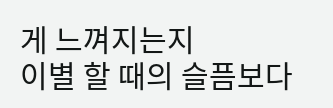게 느껴지는지
이별 할 때의 슬픔보다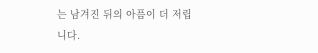는 남겨진 뒤의 아픔이 더 저립니다.